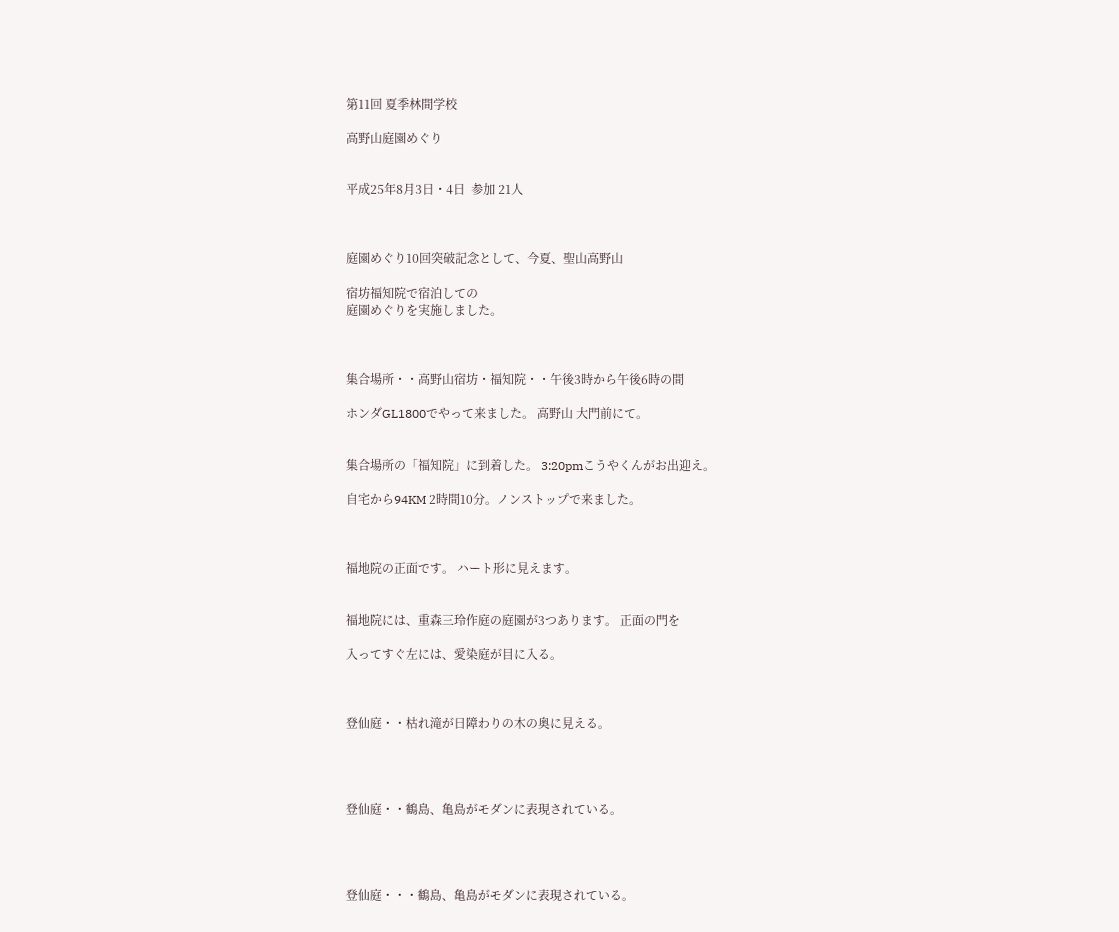第11回 夏季林間学校

高野山庭園めぐり


平成25年8月3日・4日  参加 21人



庭園めぐり10回突破記念として、今夏、聖山高野山

宿坊福知院で宿泊しての
庭園めぐりを実施しました。



集合場所・・高野山宿坊・福知院・・午後3時から午後6時の間

ホンダGL1800でやって来ました。 高野山 大門前にて。


集合場所の「福知院」に到着した。 3:20pmこうやくんがお出迎え。

自宅から94KM 2時間10分。ノンストップで来ました。



福地院の正面です。 ハート形に見えます。


福地院には、重森三玲作庭の庭園が3つあります。 正面の門を

入ってすぐ左には、愛染庭が目に入る。



登仙庭・・枯れ滝が日障わりの木の奥に見える。




登仙庭・・鶴島、亀島がモダンに表現されている。




登仙庭・・・鶴島、亀島がモダンに表現されている。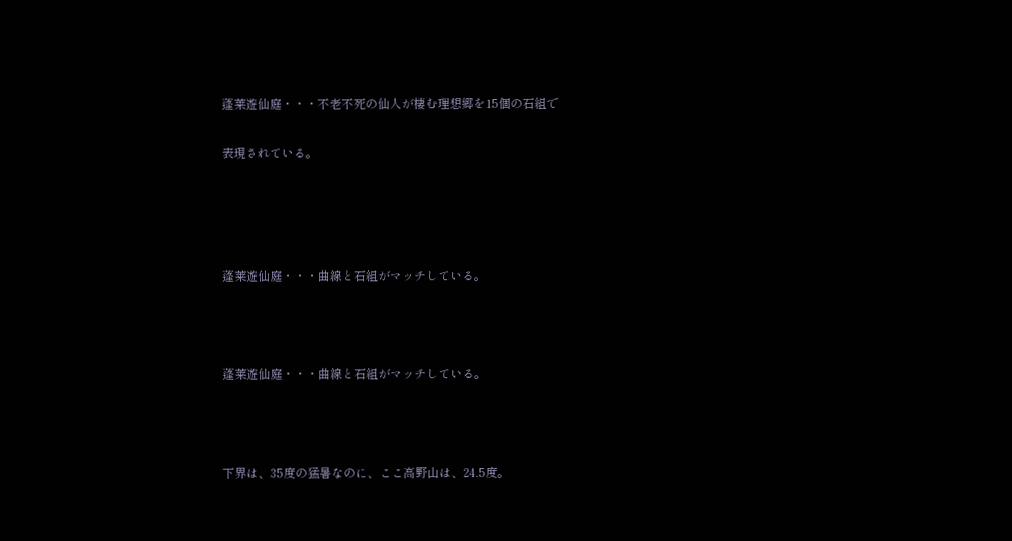蓬莱遊仙庭・・・不老不死の仙人が棲む理想郷を15個の石組で

表現されている。




蓬莱遊仙庭・・・曲線と石組がマッチしている。



蓬莱遊仙庭・・・曲線と石組がマッチしている。



下界は、35度の猛暑なのに、ここ高野山は、24.5度。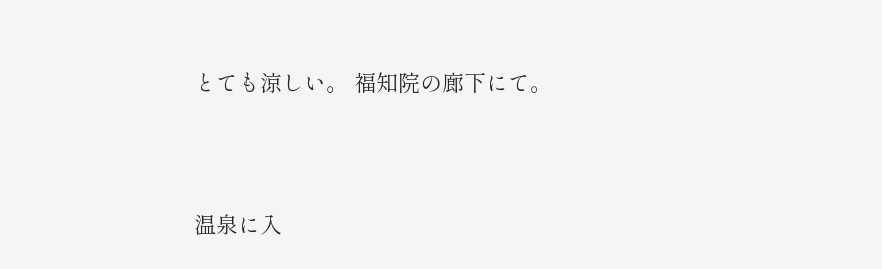とても涼しい。 福知院の廊下にて。




温泉に入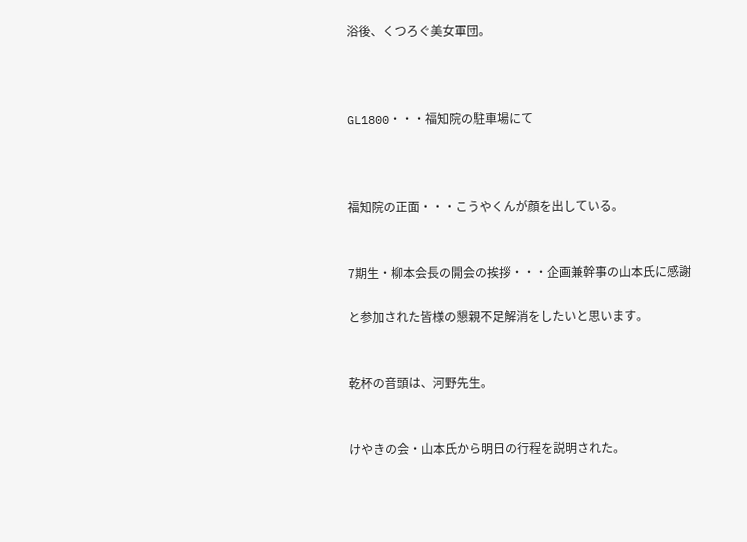浴後、くつろぐ美女軍団。



GL1800・・・福知院の駐車場にて



福知院の正面・・・こうやくんが顔を出している。


7期生・柳本会長の開会の挨拶・・・企画兼幹事の山本氏に感謝

と参加された皆様の懇親不足解消をしたいと思います。


乾杯の音頭は、河野先生。


けやきの会・山本氏から明日の行程を説明された。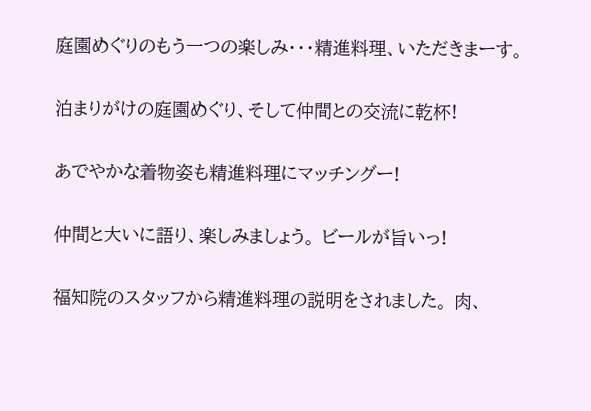庭園めぐりのもう一つの楽しみ・・・精進料理、いただきまーす。


泊まりがけの庭園めぐり、そして仲間との交流に乾杯!


あでやかな着物姿も精進料理にマッチングー!


仲間と大いに語り、楽しみましょう。 ビールが旨いっ!


福知院のスタッフから精進料理の説明をされました。 肉、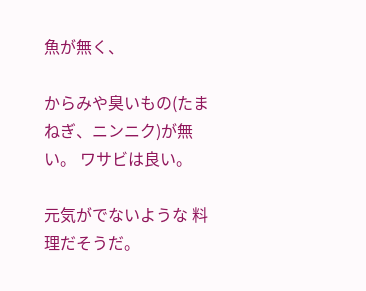魚が無く、

からみや臭いもの(たまねぎ、ニンニク)が無い。 ワサビは良い。

元気がでないような 料理だそうだ。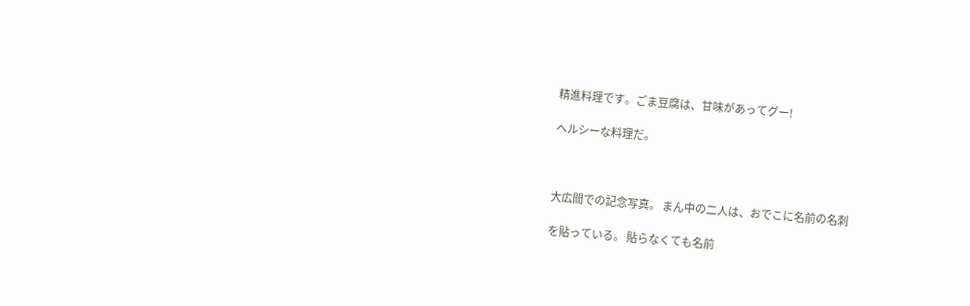精進料理です。ごま豆腐は、甘味があってグー!

ヘルシーな料理だ。



大広間での記念写真。 まん中の二人は、おでこに名前の名刺

を貼っている。 貼らなくても名前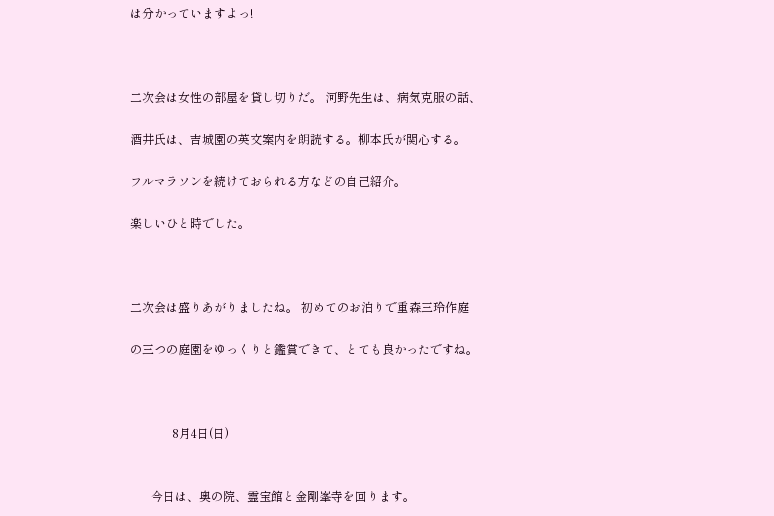は分かっていますよっ!



二次会は女性の部屋を貸し切りだ。 河野先生は、病気克服の話、

酒井氏は、吉城園の英文案内を朗読する。柳本氏が関心する。

フルマラソンを続けておられる方などの自己紹介。

楽しいひと時でした。



二次会は盛りあがりましたね。 初めてのお泊りで重森三玲作庭

の三つの庭園をゆっくりと鑑賞できて、とても良かったですね。



              8月4日(日)


       今日は、奥の院、霊宝館と金剛峯寺を回ります。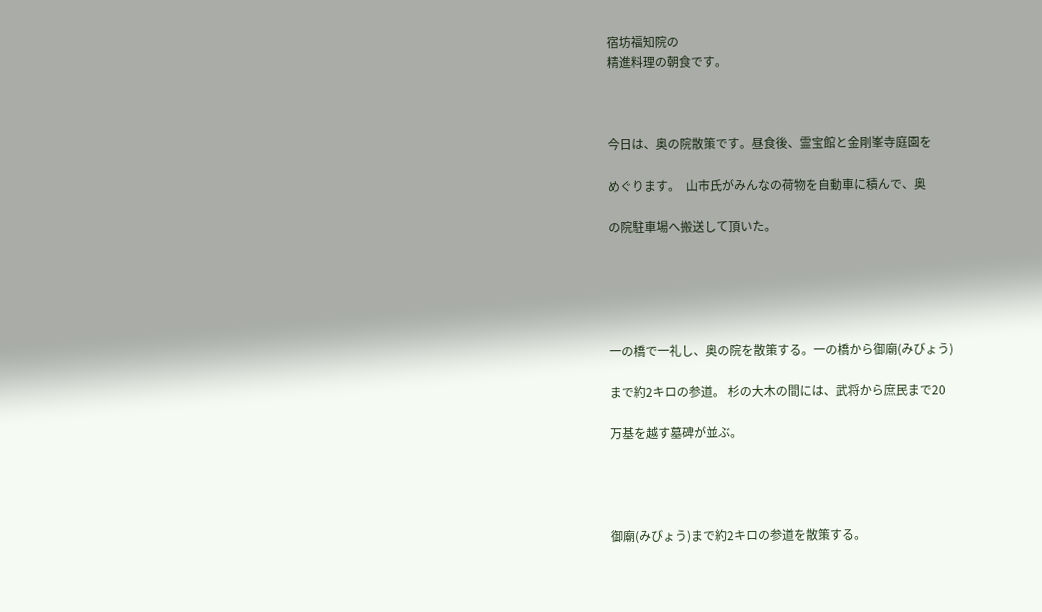宿坊福知院の
精進料理の朝食です。



今日は、奥の院散策です。昼食後、霊宝館と金剛峯寺庭園を

めぐります。  山市氏がみんなの荷物を自動車に積んで、奥

の院駐車場へ搬送して頂いた。





一の橋で一礼し、奥の院を散策する。一の橋から御廟(みびょう)

まで約2キロの参道。 杉の大木の間には、武将から庶民まで20

万基を越す墓碑が並ぶ。




御廟(みびょう)まで約2キロの参道を散策する。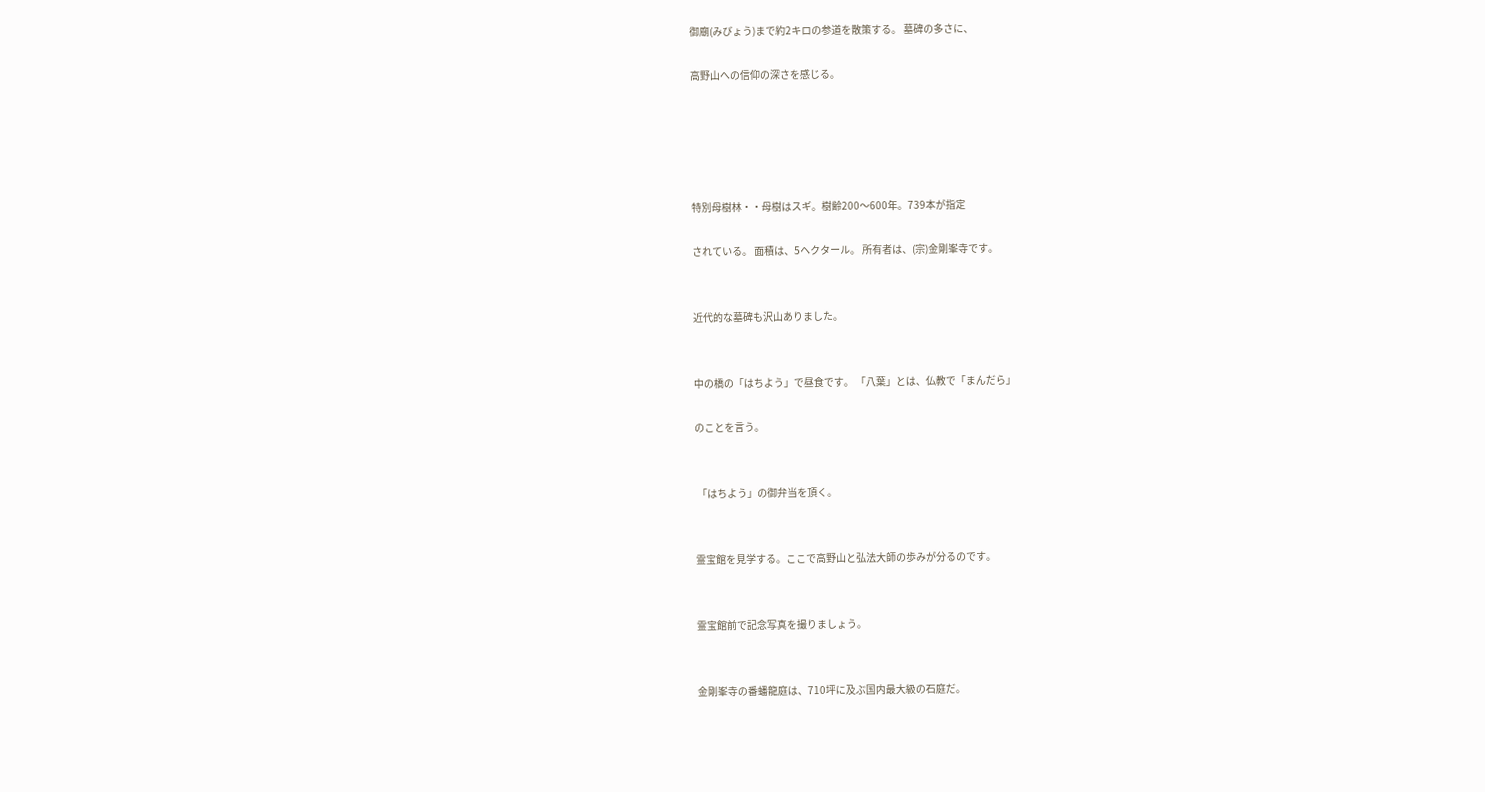御廟(みびょう)まで約2キロの参道を散策する。 墓碑の多さに、

高野山への信仰の深さを感じる。





特別母樹林・・母樹はスギ。樹齢200〜600年。739本が指定

されている。 面積は、5ヘクタール。 所有者は、(宗)金剛峯寺です。


近代的な墓碑も沢山ありました。


中の橋の「はちよう」で昼食です。 「八葉」とは、仏教で「まんだら」

のことを言う。


 「はちよう」の御弁当を頂く。


霊宝館を見学する。ここで高野山と弘法大師の歩みが分るのです。


霊宝館前で記念写真を撮りましょう。


金剛峯寺の番蟠龍庭は、710坪に及ぶ国内最大級の石庭だ。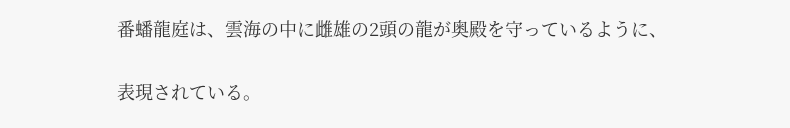番蟠龍庭は、雲海の中に雌雄の2頭の龍が奥殿を守っているように、

表現されている。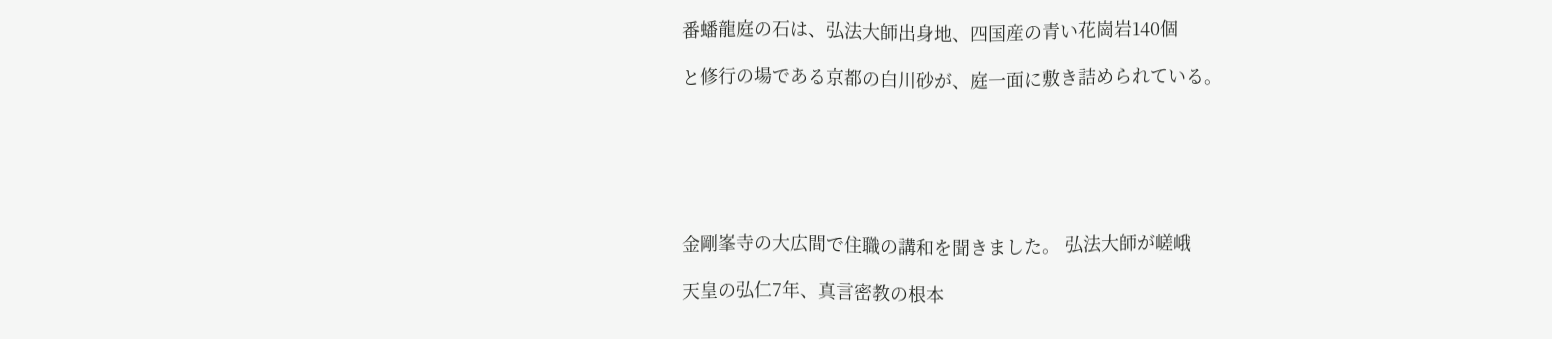番蟠龍庭の石は、弘法大師出身地、四国産の青い花崗岩140個

と修行の場である京都の白川砂が、庭一面に敷き詰められている。






金剛峯寺の大広間で住職の講和を聞きました。 弘法大師が嵯峨

天皇の弘仁7年、真言密教の根本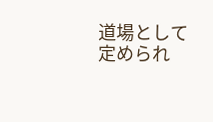道場として定められ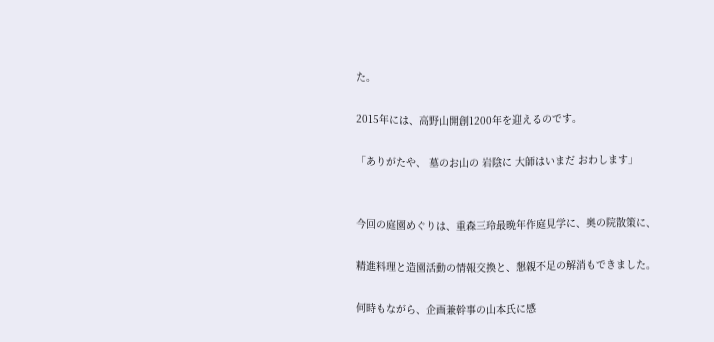た。

2015年には、高野山開創1200年を迎えるのです。

「ありがたや、 墓のお山の 岩陰に 大師はいまだ おわします」


今回の庭園めぐりは、重森三玲最晩年作庭見学に、奥の院散策に、

精進料理と造園活動の情報交換と、懇親不足の解消もできました。

何時もながら、企画兼幹事の山本氏に感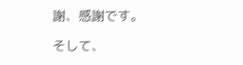謝、感謝です。

そして、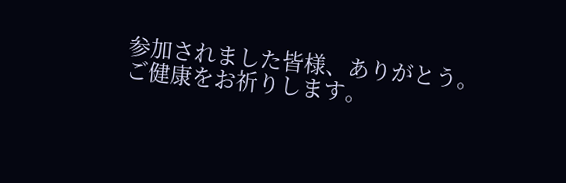参加されました皆様、ありがとう。 ご健康をお祈りします。